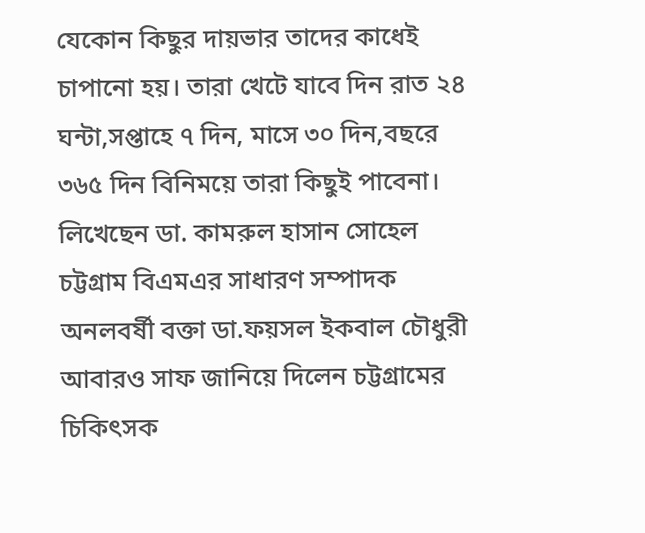যেকোন কিছুর দায়ভার তাদের কাধেই চাপানো হয়। তারা খেটে যাবে দিন রাত ২৪ ঘন্টা,সপ্তাহে ৭ দিন, মাসে ৩০ দিন,বছরে ৩৬৫ দিন বিনিময়ে তারা কিছুই পাবেনা। লিখেছেন ডা. কামরুল হাসান সোহেল
চট্টগ্রাম বিএমএর সাধারণ সম্পাদক অনলবর্ষী বক্তা ডা.ফয়সল ইকবাল চৌধুরী আবারও সাফ জানিয়ে দিলেন চট্টগ্রামের চিকিৎসক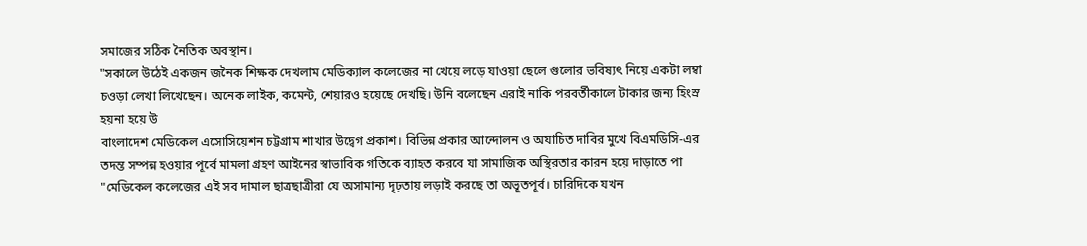সমাজের সঠিক নৈতিক অবস্থান।
"সকালে উঠেই একজন জনৈক শিক্ষক দেখলাম মেডিক্যাল কলেজের না খেয়ে লড়ে যাওয়া ছেলে গুলোর ভবিষ্যৎ নিয়ে একটা লম্বা চওড়া লেখা লিখেছেন। অনেক লাইক, কমেন্ট, শেয়ারও হয়েছে দেখছি। উনি বলেছেন এরাই নাকি পরবর্তীকালে টাকার জন্য হিংস্র হয়না হয়ে উ
বাংলাদেশ মেডিকেল এসোসিয়েশন চট্টগ্রাম শাখার উদ্বেগ প্রকাশ। বিভিন্ন প্রকার আন্দোলন ও অযাচিত দাবির মুখে বিএমডিসি-এর তদন্ত সম্পন্ন হওয়ার পূর্বে মামলা গ্রহণ আইনের স্বাভাবিক গতিকে ব্যাহত করবে যা সামাজিক অস্থিরতার কারন হয়ে দাড়াতে পা
"মেডিকেল কলেজের এই সব দামাল ছাত্রছাত্রীরা যে অসামান্য দৃঢ়তায় লড়াই করছে তা অভূতপূর্ব। চারিদিকে যখন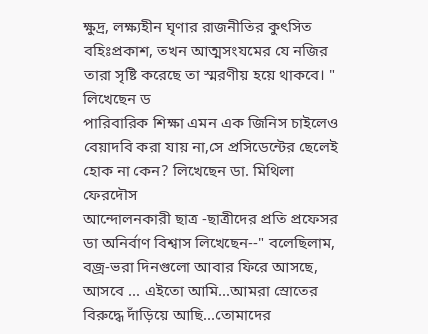ক্ষুদ্র, লক্ষ্যহীন ঘৃণার রাজনীতির কুৎসিত বহিঃপ্রকাশ, তখন আত্মসংযমের যে নজির তারা সৃষ্টি করেছে তা স্মরণীয় হয়ে থাকবে। " লিখেছেন ড
পারিবারিক শিক্ষা এমন এক জিনিস চাইলেও বেয়াদবি করা যায় না,সে প্রসিডেন্টের ছেলেই হোক না কেন? লিখেছেন ডা. মিথিলা ফেরদৌস
আন্দোলনকারী ছাত্র -ছাত্রীদের প্রতি প্রফেসর ডা অনির্বাণ বিশ্বাস লিখেছেন--" বলেছিলাম, বজ্র-ভরা দিনগুলো আবার ফিরে আসছে, আসবে ... এইতো আমি...আমরা স্রোতের বিরুদ্ধে দাঁড়িয়ে আছি...তোমাদের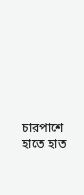চারপাশে হাতে হাত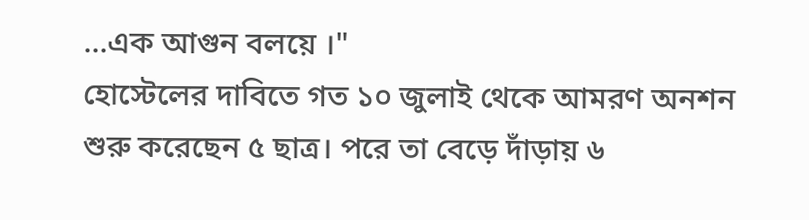...এক আগুন বলয়ে ।"
হোস্টেলের দাবিতে গত ১০ জুলাই থেকে আমরণ অনশন শুরু করেছেন ৫ ছাত্র। পরে তা বেড়ে দাঁড়ায় ৬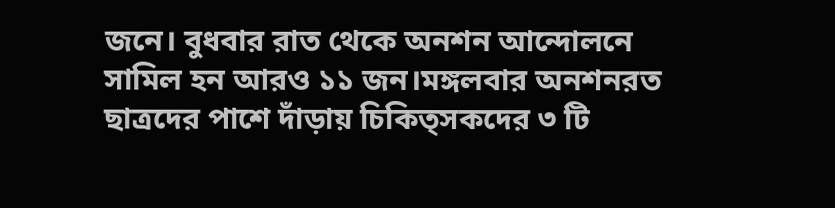জনে। বুধবার রাত থেকে অনশন আন্দোলনে সামিল হন আরও ১১ জন।মঙ্গলবার অনশনরত ছাত্রদের পাশে দাঁড়ায় চিকিত্সকদের ৩ টি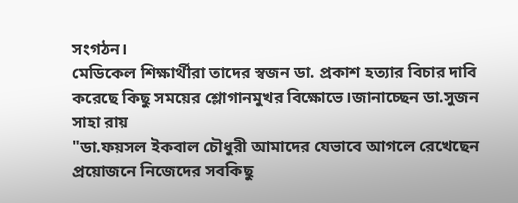সংগঠন।
মেডিকেল শিক্ষার্থীরা তাদের স্বজন ডা. প্রকাশ হত্যার বিচার দাবি করেছে কিছু সময়ের শ্লোগানমুখর বিক্ষোভে।জানাচ্ছেন ডা.সুজন সাহা রায়
"ডা.ফয়সল ইকবাল চৌধুরী আমাদের যেভাবে আগলে রেখেছেন প্রয়োজনে নিজেদের সবকিছু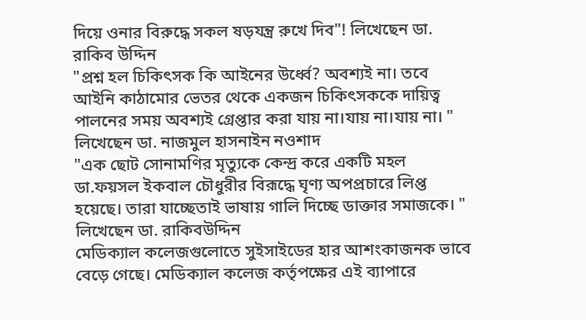দিয়ে ওনার বিরুদ্ধে সকল ষড়যন্ত্র রুখে দিব"! লিখেছেন ডা. রাকিব উদ্দিন
"প্রশ্ন হল চিকিৎসক কি আইনের উর্ধ্বে? অবশ্যই না। তবে আইনি কাঠামোর ভেতর থেকে একজন চিকিৎসককে দায়িত্ব পালনের সময় অবশ্যই গ্রেপ্তার করা যায় না।যায় না।যায় না। " লিখেছেন ডা. নাজমুল হাসনাইন নওশাদ
"এক ছোট সোনামণির মৃত্যুকে কেন্দ্র করে একটি মহল ডা.ফয়সল ইকবাল চৌধুরীর বিরূদ্ধে ঘৃণ্য অপপ্রচারে লিপ্ত হয়েছে। তারা যাচ্ছেতাই ভাষায় গালি দিচ্ছে ডাক্তার সমাজকে। " লিখেছেন ডা. রাকিবউদ্দিন
মেডিক্যাল কলেজগুলোতে সুইসাইডের হার আশংকাজনক ভাবে বেড়ে গেছে। মেডিক্যাল কলেজ কর্তৃপক্ষের এই ব্যাপারে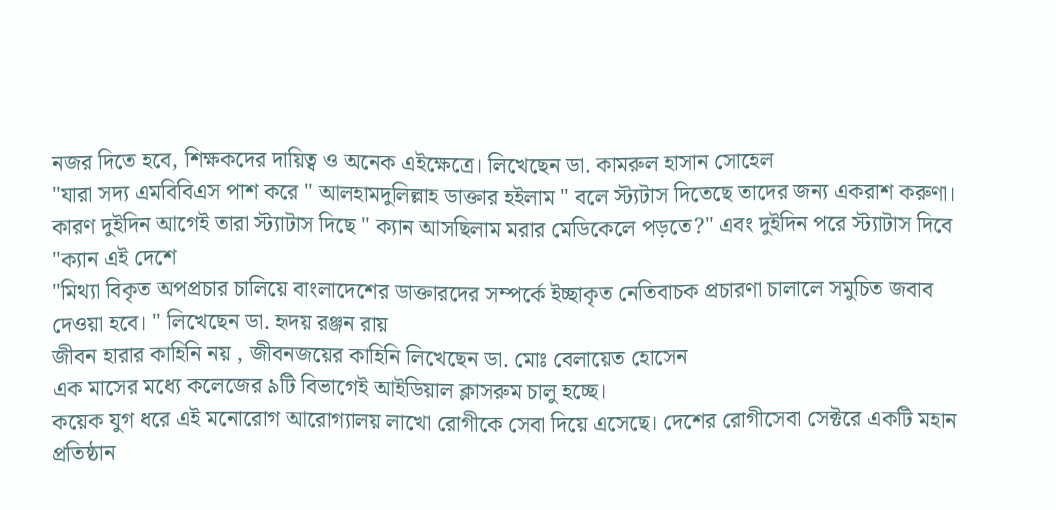নজর দিতে হবে, শিক্ষকদের দায়িত্ব ও অনেক এইক্ষেত্রে। লিখেছেন ডা. কামরুল হাসান সোহেল
"যারা সদ্য এমবিবিএস পাশ করে " আলহামদুলিল্লাহ ডাক্তার হইলাম " বলে স্ট্যটাস দিতেছে তাদের জন্য একরাশ করুণা। কারণ দুইদিন আগেই তারা স্ট্যাটাস দিছে " ক্যান আসছিলাম মরার মেডিকেলে পড়তে?" এবং দুইদিন পরে স্ট্যাটাস দিবে "ক্যান এই দেশে
"মিথ্যা বিকৃত অপপ্রচার চালিয়ে বাংলাদেশের ডাক্তারদের সম্পর্কে ইচ্ছাকৃত নেতিবাচক প্রচারণা চালালে সমুচিত জবাব দেওয়া হবে। " লিখেছেন ডা. হৃদয় রঞ্জন রায়
জীবন হারার কাহিনি নয় , জীবনজয়ের কাহিনি লিখেছেন ডা. মোঃ বেলায়েত হোসেন
এক মাসের মধ্যে কলেজের ৯টি বিভাগেই আইডিয়াল ক্লাসরুম চালু হচ্ছে।
কয়েক যুগ ধরে এই মনোরোগ আরোগ্যালয় লাখো রোগীকে সেবা দিয়ে এসেছে। দেশের রোগীসেবা সেক্টরে একটি মহান প্রতিষ্ঠান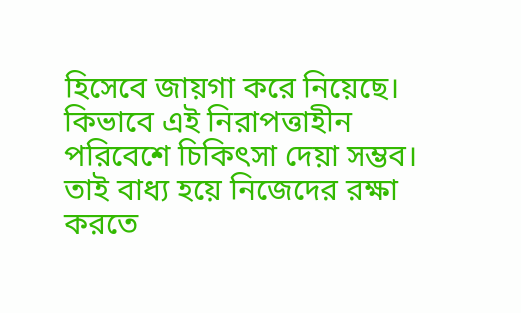হিসেবে জায়গা করে নিয়েছে।
কিভাবে এই নিরাপত্তাহীন পরিবেশে চিকিৎসা দেয়া সম্ভব। তাই বাধ্য হয়ে নিজেদের রক্ষা করতে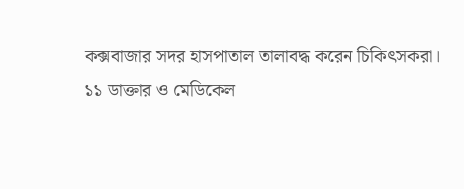কক্সবাজার সদর হাসপাতাল তালাবদ্ধ করেন চিকিৎসকরা।
১১ ডাক্তার ও মেডিকেল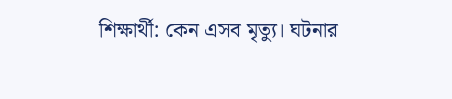শিক্ষার্থী: কেন এসব মৃত্যু। ঘটনার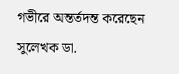গভীরে অন্তর্তদন্ত করেছেন সুলেখক ডা.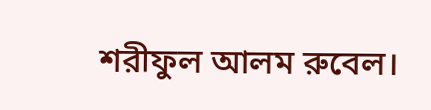শরীফুল আলম রুবেল।